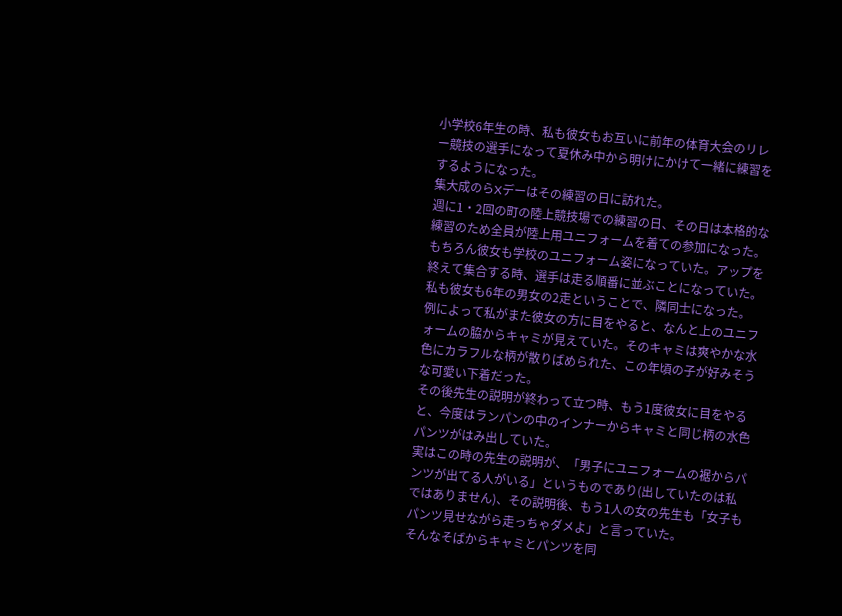小学校6年生の時、私も彼女もお互いに前年の体育大会のリレー競技の選手になって夏休み中から明けにかけて一緒に練習をするようになった。
集大成のらXデーはその練習の日に訪れた。
週に1・2回の町の陸上競技場での練習の日、その日は本格的な練習のため全員が陸上用ユニフォームを着ての参加になった。
もちろん彼女も学校のユニフォーム姿になっていた。アップを終えて集合する時、選手は走る順番に並ぶことになっていた。私も彼女も6年の男女の2走ということで、隣同士になった。
例によって私がまた彼女の方に目をやると、なんと上のユニフォームの脇からキャミが見えていた。そのキャミは爽やかな水色にカラフルな柄が散りばめられた、この年頃の子が好みそうな可愛い下着だった。
その後先生の説明が終わって立つ時、もう1度彼女に目をやると、今度はランパンの中のインナーからキャミと同じ柄の水色パンツがはみ出していた。
実はこの時の先生の説明が、「男子にユニフォームの裾からパンツが出てる人がいる」というものであり(出していたのは私ではありません)、その説明後、もう1人の女の先生も「女子もパンツ見せながら走っちゃダメよ」と言っていた。
そんなそばからキャミとパンツを同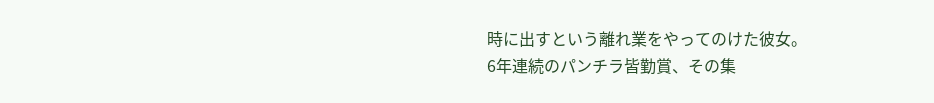時に出すという離れ業をやってのけた彼女。
6年連続のパンチラ皆勤賞、その集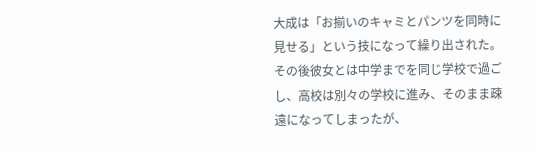大成は「お揃いのキャミとパンツを同時に見せる」という技になって繰り出された。
その後彼女とは中学までを同じ学校で過ごし、高校は別々の学校に進み、そのまま疎遠になってしまったが、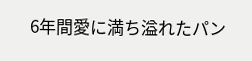6年間愛に満ち溢れたパン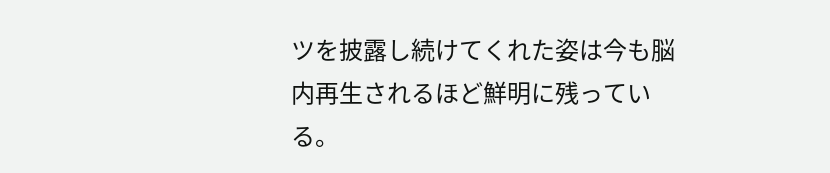ツを披露し続けてくれた姿は今も脳内再生されるほど鮮明に残っている。